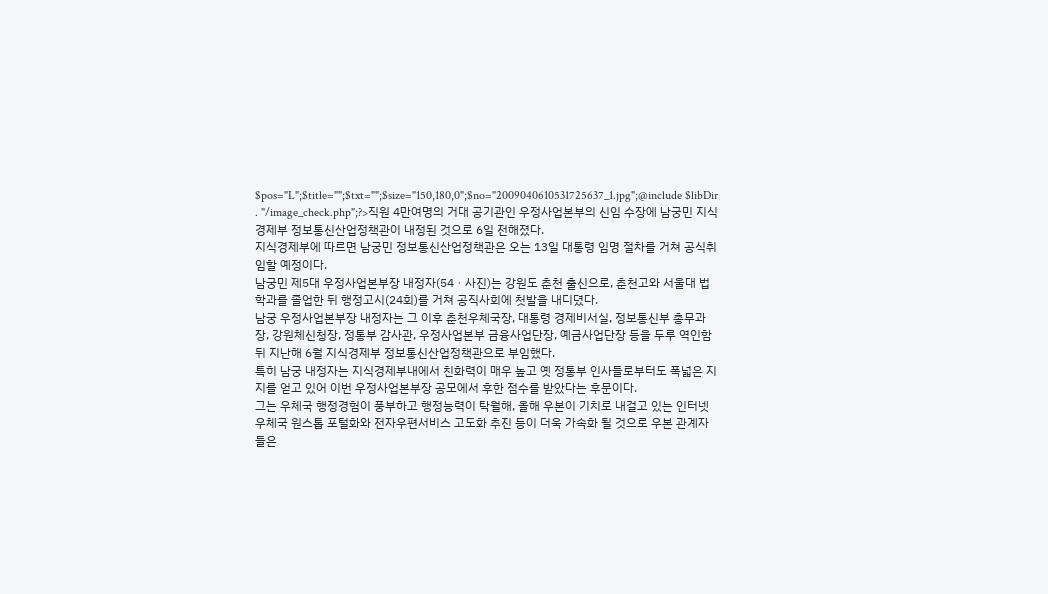$pos="L";$title="";$txt="";$size="150,180,0";$no="2009040610531725637_1.jpg";@include $libDir . "/image_check.php";?>직원 4만여명의 거대 공기관인 우정사업본부의 신임 수장에 남궁민 지식경제부 정보통신산업정책관이 내정된 것으로 6일 전해졌다.
지식경제부에 따르면 남궁민 정보통신산업정책관은 오는 13일 대통령 임명 절차를 거쳐 공식취임할 예정이다.
남궁민 제5대 우정사업본부장 내정자(54ㆍ사진)는 강원도 춘천 출신으로, 춘천고와 서울대 법학과를 졸업한 뒤 행정고시(24회)를 거쳐 공직사회에 첫발을 내디뎠다.
남궁 우정사업본부장 내정자는 그 이후 춘천우체국장, 대통령 경제비서실, 정보통신부 총무과장, 강원체신청장, 정통부 감사관, 우정사업본부 금융사업단장, 예금사업단장 등을 두루 역인함뒤 지난해 6월 지식경제부 정보통신산업정책관으로 부임했다.
특히 남궁 내정자는 지식경제부내에서 친화력이 매우 높고 옛 정통부 인사들로부터도 폭넓은 지지를 얻고 있어 이번 우정사업본부장 공모에서 후한 점수를 받았다는 후문이다.
그는 우체국 행정경험이 풍부하고 행정능력이 탁월해, 올해 우본이 기치로 내걸고 있는 인터넷우체국 원스톱 포털화와 전자우편서비스 고도화 추진 등이 더욱 가속화 될 것으로 우본 관계자들은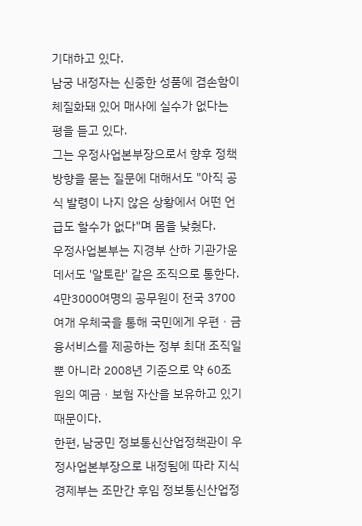기대하고 있다.
남궁 내정자는 신중한 성품에 겸손함이 체질화돼 있어 매사에 실수가 없다는 평을 듣고 있다.
그는 우정사업본부장으로서 향후 정책방향을 묻는 질문에 대해서도 "아직 공식 발령이 나지 않은 상황에서 어떤 언급도 할수가 없다"며 몸을 낮췄다.
우정사업본부는 지경부 산하 기관가운데서도 '알토란' 같은 조직으로 통한다. 4만3000여명의 공무원이 전국 3700여개 우체국을 통해 국민에게 우편ㆍ금융서비스를 제공하는 정부 최대 조직일뿐 아니라 2008년 기준으로 약 60조원의 예금ㆍ보험 자산을 보유하고 있기 때문이다.
한편, 남궁민 정보통신산업정책관이 우정사업본부장으로 내정됨에 따라 지식경제부는 조만간 후임 정보통신산업정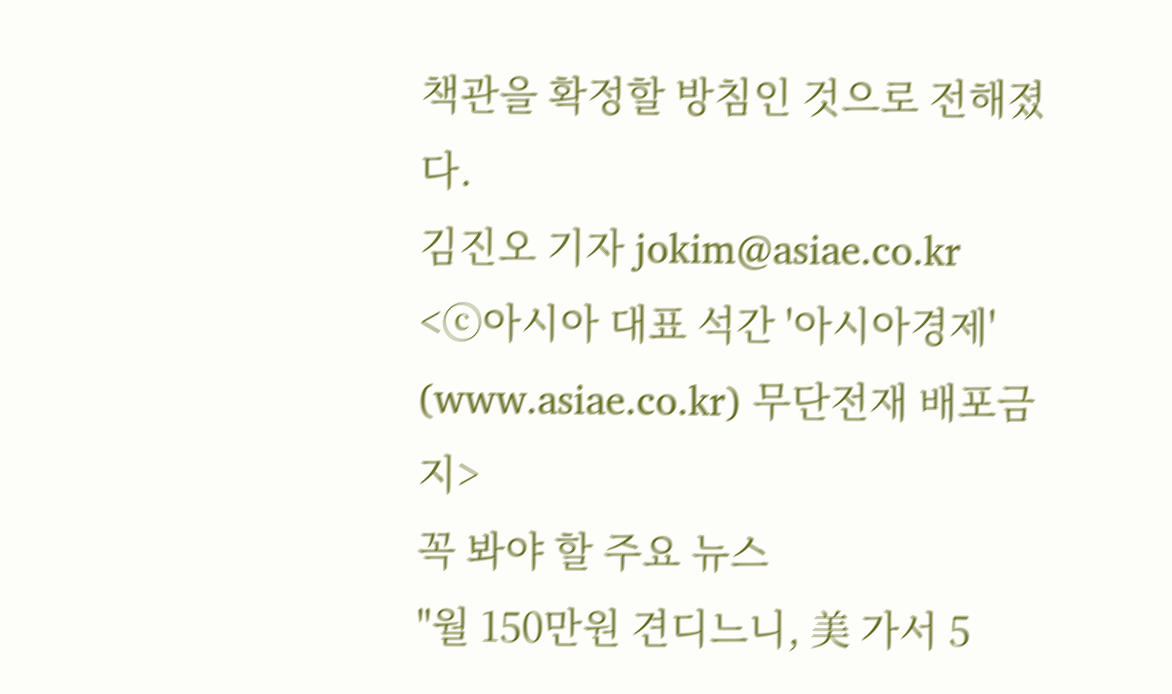책관을 확정할 방침인 것으로 전해졌다.
김진오 기자 jokim@asiae.co.kr
<ⓒ아시아 대표 석간 '아시아경제' (www.asiae.co.kr) 무단전재 배포금지>
꼭 봐야 할 주요 뉴스
"월 150만원 견디느니, 美 가서 5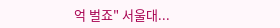억 벌죠" 서울대...